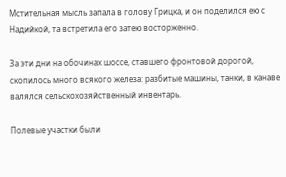Мстительная мысль запала в голову Грицка, и он поделился ею с Надийкой, та встретила его затею восторженно.

За эти дни на обочинах шоссе, ставшего фронтовой дорогой, скопилось много всякого железа: разбитые машины, танки, в канаве валялся сельскохозяйственный инвентарь.

Полевые участки были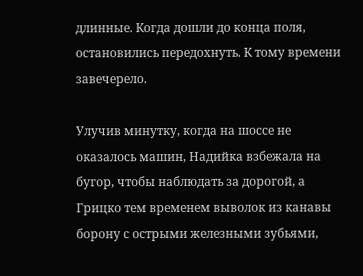длинные. Когда дошли до конца поля, остановились передохнуть. К тому времени завечерело.

Улучив минутку, когда на шоссе не оказалось машин, Надийка взбежала на бугор, чтобы наблюдать за дорогой, а Грицко тем временем выволок из канавы борону с острыми железными зубьями,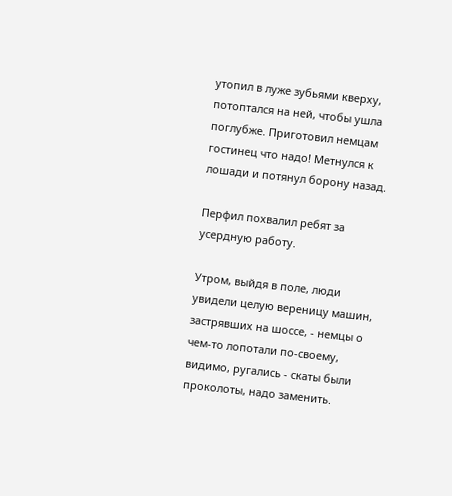утопил в луже зубьями кверху, потоптался на ней, чтобы ушла поглубже. Приготовил немцам гостинец что надо! Метнулся к лошади и потянул борону назад.

Перфил похвалил ребят за усердную работу.

Утром, выйдя в поле, люди увидели целую вереницу машин, застрявших на шоссе, - немцы о чем-то лопотали по-своему, видимо, ругались - скаты были проколоты, надо заменить.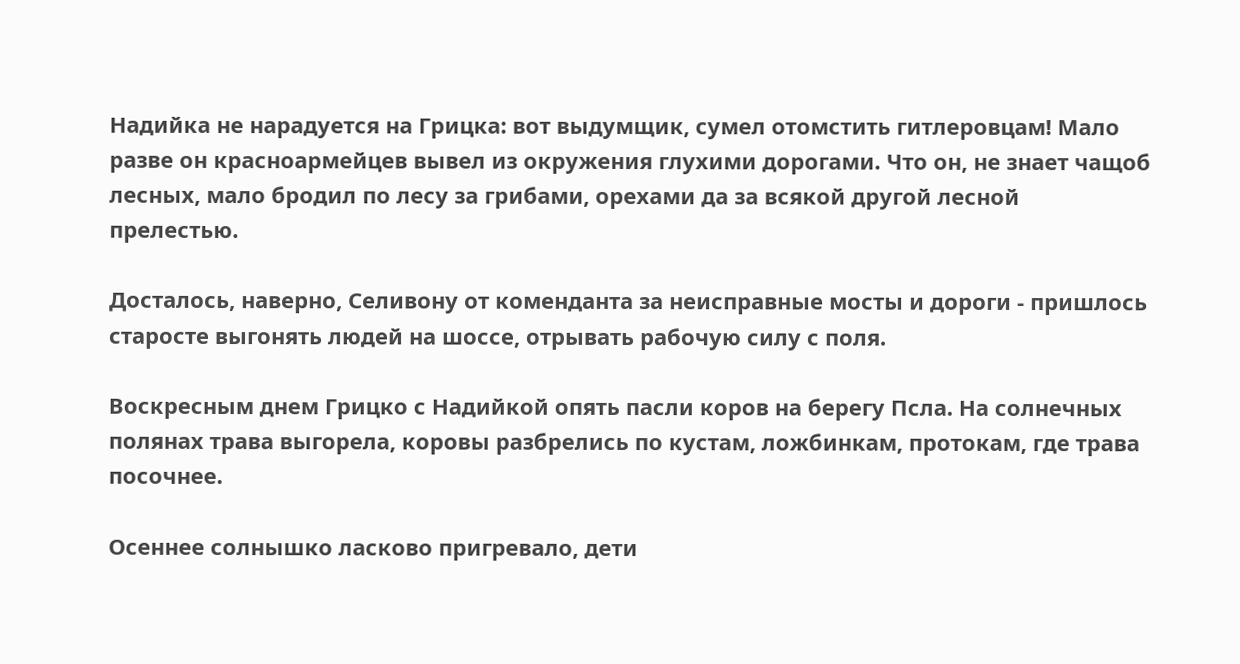Надийка не нарадуется на Грицка: вот выдумщик, сумел отомстить гитлеровцам! Мало разве он красноармейцев вывел из окружения глухими дорогами. Что он, не знает чащоб лесных, мало бродил по лесу за грибами, орехами да за всякой другой лесной прелестью.

Досталось, наверно, Селивону от коменданта за неисправные мосты и дороги - пришлось старосте выгонять людей на шоссе, отрывать рабочую силу с поля.

Воскресным днем Грицко с Надийкой опять пасли коров на берегу Псла. На солнечных полянах трава выгорела, коровы разбрелись по кустам, ложбинкам, протокам, где трава посочнее.

Осеннее солнышко ласково пригревало, дети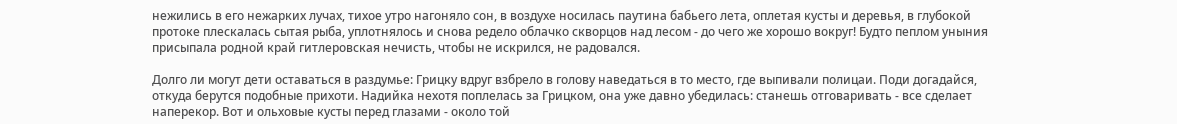нежились в его нежарких лучах, тихое утро нагоняло сон, в воздухе носилась паутина бабьего лета, оплетая кусты и деревья, в глубокой протоке плескалась сытая рыба, уплотнялось и снова редело облачко скворцов над лесом - до чего же хорошо вокруг! Будто пеплом уныния присыпала родной край гитлеровская нечисть, чтобы не искрился, не радовался.

Долго ли могут дети оставаться в раздумье: Грицку вдруг взбрело в голову наведаться в то место, где выпивали полицаи. Поди догадайся, откуда берутся подобные прихоти. Надийка нехотя поплелась за Грицком, она уже давно убедилась: станешь отговаривать - все сделает наперекор. Вот и ольховые кусты перед глазами - около той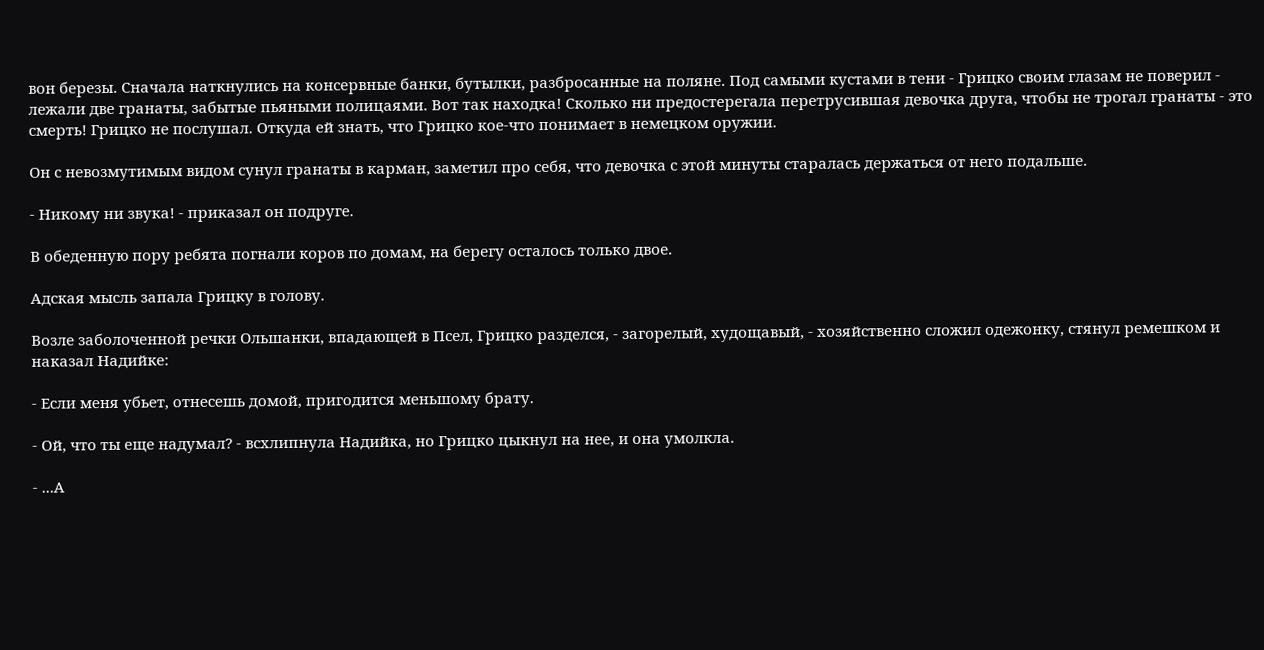вон березы. Сначала наткнулись на консервные банки, бутылки, разбросанные на поляне. Под самыми кустами в тени - Грицко своим глазам не поверил - лежали две гранаты, забытые пьяными полицаями. Вот так находка! Сколько ни предостерегала перетрусившая девочка друга, чтобы не трогал гранаты - это смерть! Грицко не послушал. Откуда ей знать, что Грицко кое-что понимает в немецком оружии.

Он с невозмутимым видом сунул гранаты в карман, заметил про себя, что девочка с этой минуты старалась держаться от него подальше.

- Никому ни звука! - приказал он подруге.

В обеденную пору ребята погнали коров по домам, на берегу осталось только двое.

Адская мысль запала Грицку в голову.

Возле заболоченной речки Ольшанки, впадающей в Псел, Грицко разделся, - загорелый, худощавый, - хозяйственно сложил одежонку, стянул ремешком и наказал Надийке:

- Если меня убьет, отнесешь домой, пригодится меньшому брату.

- Ой, что ты еще надумал? - всхлипнула Надийка, но Грицко цыкнул на нее, и она умолкла.

- ...А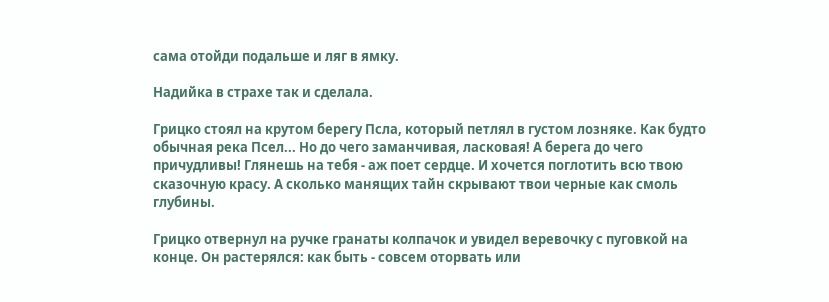сама отойди подальше и ляг в ямку.

Надийка в страхе так и сделала.

Грицко стоял на крутом берегу Псла, который петлял в густом лозняке. Как будто обычная река Псел... Но до чего заманчивая, ласковая! А берега до чего причудливы! Глянешь на тебя - аж поет сердце. И хочется поглотить всю твою сказочную красу. А сколько манящих тайн скрывают твои черные как смоль глубины.

Грицко отвернул на ручке гранаты колпачок и увидел веревочку с пуговкой на конце. Он растерялся: как быть - совсем оторвать или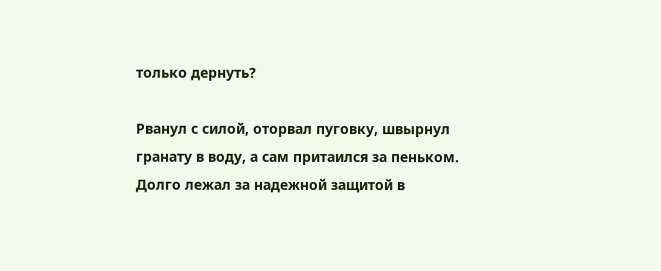только дернуть?

Рванул с силой, оторвал пуговку, швырнул гранату в воду, а сам притаился за пеньком. Долго лежал за надежной защитой в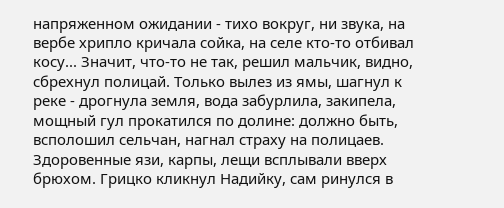напряженном ожидании - тихо вокруг, ни звука, на вербе хрипло кричала сойка, на селе кто-то отбивал косу... Значит, что-то не так, решил мальчик, видно, сбрехнул полицай. Только вылез из ямы, шагнул к реке - дрогнула земля, вода забурлила, закипела, мощный гул прокатился по долине: должно быть, всполошил сельчан, нагнал страху на полицаев. Здоровенные язи, карпы, лещи всплывали вверх брюхом. Грицко кликнул Надийку, сам ринулся в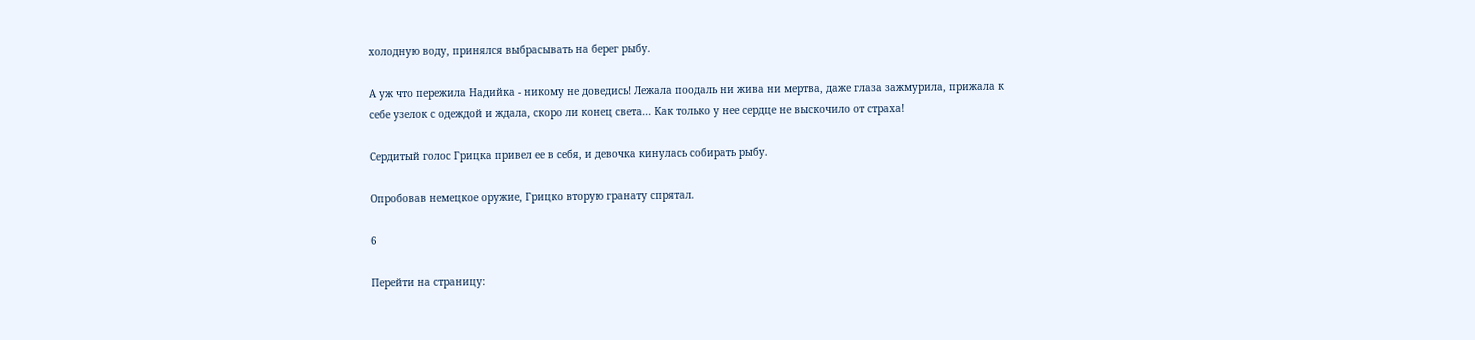холодную воду, принялся выбрасывать на берег рыбу.

А уж что пережила Надийка - никому не доведись! Лежала поодаль ни жива ни мертва, даже глаза зажмурила, прижала к себе узелок с одеждой и ждала, скоро ли конец света... Как только у нее сердце не выскочило от страха!

Сердитый голос Грицка привел ее в себя, и девочка кинулась собирать рыбу.

Опробовав немецкое оружие, Грицко вторую гранату спрятал.

6

Перейти на страницу: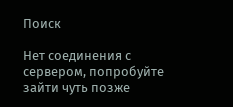Поиск

Нет соединения с сервером, попробуйте зайти чуть позже